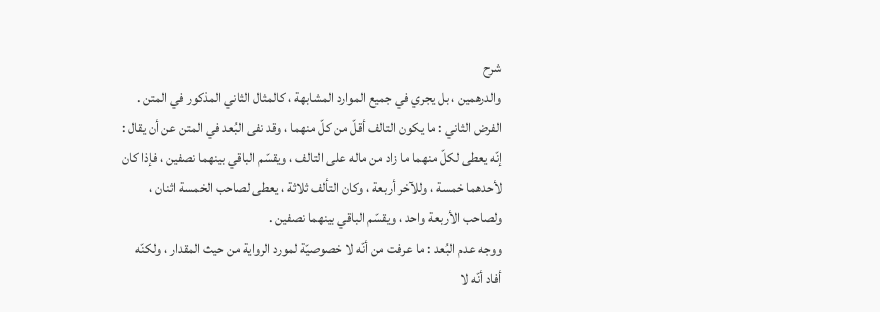شرح
والدرهمين ، بل يجري في جميع الموارد المشابهة ، كالمثال الثاني المذكور في المتن .
الفرض الثاني : ما يكون التالف أقلّ من كلّ منهما ، وقد نفى البُعد في المتن عن أن يقال : إنّه يعطى لكلّ منهما ما زاد من ماله على التالف ، ويقسّم الباقي بينهما نصفين ، فإذا كان لأحدهما خمسة ، وللآخر أربعة ، وكان التألف ثلاثة ، يعطى لصاحب الخمسة اثنان ، ولصاحب الأربعة واحد ، ويقسّم الباقي بينهما نصفين .
ووجه عدم البُعد : ما عرفت من أنّه لا خصوصيّة لمورد الرواية من حيث المقدار ، ولكنّه أفاد أنّه لا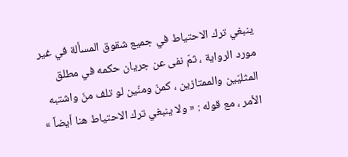ينبغي ترك الاحتياط في جميع شقوق المسألة في غير مورد الرواية ، ثمّ نفى عن جريان حكمه في مطلق المثليّين والممتازين ، كمنّ ومنّين لو تلف منّ واشتبه الأمر ، مع قوله : « ولا ينبغي ترك الاحتياط هنا أيضاً »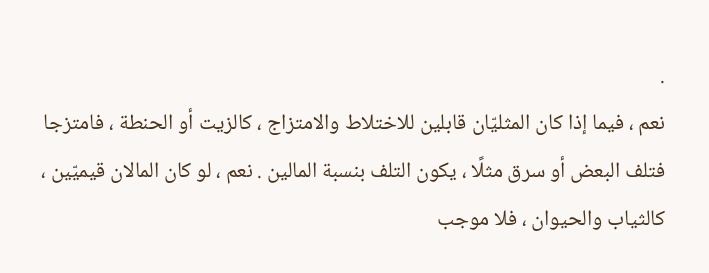.
نعم ، فيما إذا كان المثليّان قابلين للاختلاط والامتزاج ، كالزيت أو الحنطة ، فامتزجا فتلف البعض أو سرق مثلًا ، يكون التلف بنسبة المالين . نعم ، لو كان المالان قيميّين ، كالثياب والحيوان ، فلا موجب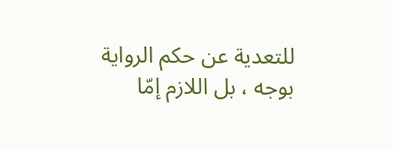للتعدية عن حكم الرواية بوجه ، بل اللازم إمّا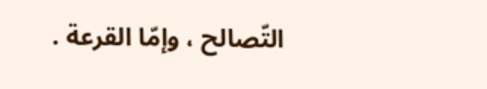التّصالح ، وإمّا القرعة .